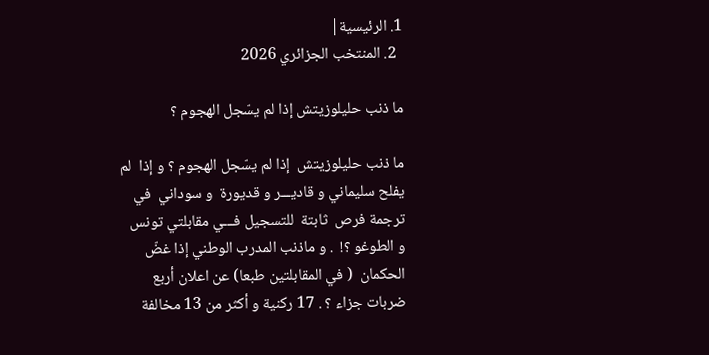1. الرئيسية|
  2. المنتخب الجزائري 2026

ما ذنب حليلوزيتش إذا لم يسّجل الهجوم ؟

ما ذنب حليلوزيتش  إذا لم يسّجل الهجوم ؟ و إذا  لم يفلح سليماني و قاديـــر و قديورة  و سوداني  في ترجمة فرص  ثابتة  للتسجيل فـــي مقابلتي تونس و الطوغو ؟!  . و ماذنب المدرب الوطني إذا غضّ الحكمان  ( في المقابلتين طبعا) عن اعلان أربع ضربات جزاء ؟ . 17 ركنية و أكثر من 13 مخالفة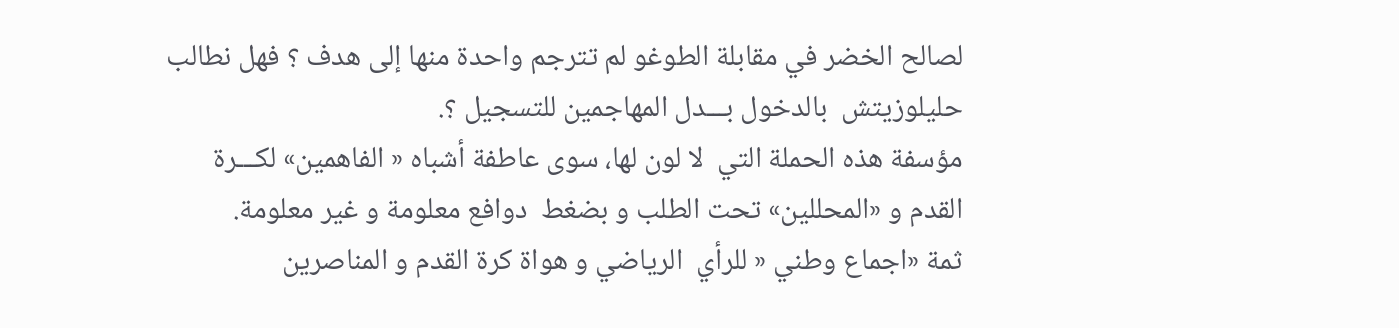لصالح الخضر في مقابلة الطوغو لم تترجم واحدة منها إلى هدف ؟ فهل نطالب حليلوزيتش  بالدخول بـــدل المهاجمين للتسجيل ؟.
مؤسفة هذه الحملة التي  لا لون لها، سوى عاطفة أشباه « الفاهمين» لكـــرة القدم و «المحللين» تحت الطلب و بضغط  دوافع معلومة و غير معلومة.
ثمة «اجماع وطني « للرأي  الرياضي و هواة كرة القدم و المناصرين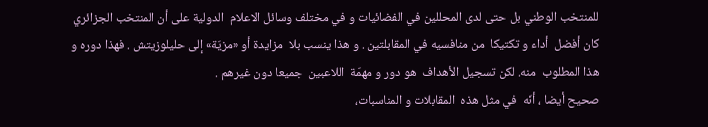للمنتخب الوطني بل حتى لدى المحللين في الفضائيات و في مختلف وسائل الاعلام  الدولية على أن المنتخب الجزائري كان أفضل  أداء و تكتيكا  من منافسيه في المقابلتين . و هذا ينسب بلا  مزايدة أو «مزيّة» إلى حليلوزيتش . فهذا دوره و هذا المطلوب  منه. لكن تسجيل الأهداف  هو دور و مهمّة  اللاعبين  جميعا دون غيرهم .
صحيح أيضا ، أنّه  في مثل هذه  المقابلات و المناسبات،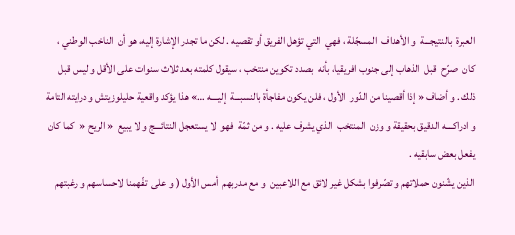العبرة  بالنتيجـــة  و الأهداف  المسجّلة ، فهي  التي تؤهل الفريق أو تقصيه . لكن ما تجدر الإشارة إليه، هو أن  الناخب الوطني ،  كان  صرّح  قبل  الذهاب إلى جنوب افريقيا، بأنه  بصدد تكوين منتخب ، سيقول كلمته بعد ثلاث سنوات على الأقل و ليس قبل  ذلك . و أضاف « إذا أقصينا من الدّور  الأول ، فلن يكون مفاجأة بالنسبـــة  إليــــه …» هذا يؤكد واقعية حليلوزيتش و درايته التامة و ادراكــــه الدقيق بحقيقة و وزن  المنتخب  الذي يشرف عليه . و من ثمّة  فهو  لا يستعجل النتائـــج و لا يبيع  « الريح «  كما كان يفعل بعض سابقيه .
الذين يشّنون حملاتهم و تصّرفوا بشكل غير لائق مع اللاعبين  و مع مدربهم  أمس الأول ( و على  تفّهمنا لاحساسهم و رغبتهم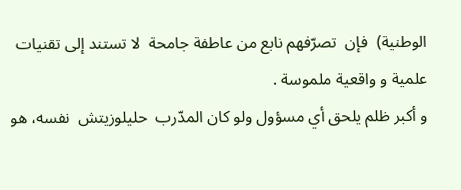الوطنية)  فإن  تصرّفهم نابع من عاطفة جامحة  لا تستند إلى تقنيات علمية و واقعية ملموسة .
و أكبر ظلم يلحق أي مسؤول ولو كان المدّرب  حليلوزيتش  نفسه، هو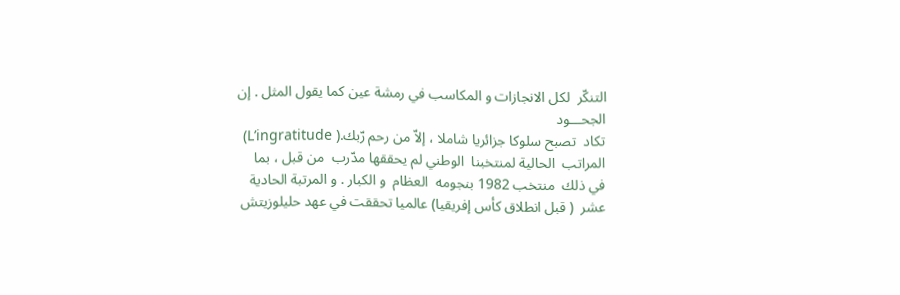التنكّر  لكل الانجازات و المكاسب في رمشة عين كما يقول المثل . إن الجحـــود
تكاد  تصبح سلوكا جزائريا شاملا ، إلاّ من رحم رّبك.( L’ingratitude)
المراتب  الحالية لمنتخبنا  الوطني لم يحققها مدّرب  من قبل ، بما في ذلك  منتخب 1982 بنجومه  العظام  و الكبار . و المرتبة الحادية عشر  ( قبل انطلاق كأس إفريقيا) عالميا تحققت في عهد حليلوزيتش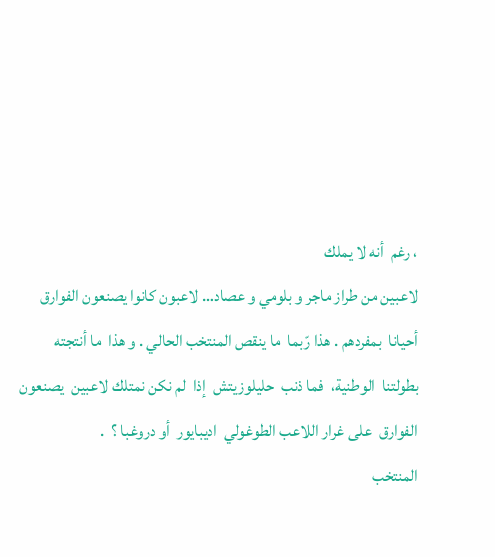، رغم  أنه لا يملك
لاعبين من طراز ماجر و بلومي و عصاد… لاعبون كانوا يصنعون الفوارق أحيانا  بمفردهم . هذا رّبما  ما ينقص المنتخب الحالي . و هذا  ما أنتجته بطولتنا  الوطنية،  فما ذنب  حليلوزيتش  إذا  لم نكن نمتلك لاعبين  يصنعون الفوارق  على غرار اللاعب الطوغولي  اديبايور  أو دروغبا ؟  .
المنتخب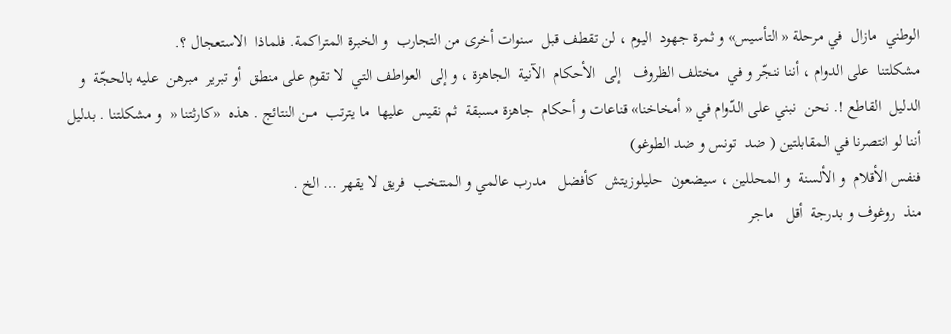الوطني  مازال  في مرحلة « التأسيس» و ثمرة جهود  اليوم ، لن تقطف قبل  سنوات أخرى من التجارب  و الخبرة المتراكمة. فلماذا  الاستعجال ؟.
مشكلتنا  على الدوام ، أننا ننجّر و في  مختلف الظروف   إلى  الأحكام  الآنية  الجاهزة ، و إلى  العواطف التي  لا تقوم على منطق  أو تبرير  مبرهن  عليه بالحجّة  و الدليل  القاطع !. نحن  نبني على الدّوام في « أمخاخنا» قناعات و أحكام  جاهزة مسبقة  ثم نقيس  عليها  ما يترتب  مــن النتائج . هذه  «كارثتنا «  و مشكلتنا . بدليل  أننا لو انتصرنا في المقابلتين ( ضد  تونس و ضد الطوغو)
فنفس الأقلام  و الألسنة  و المحللين ، سيضعون  حليلوزيتش  كأفضل   مدرب عالمي و المنتخب  فريق لا يقهر … الخ .
منذ  روغوف و بدرجة  أقل   ماجر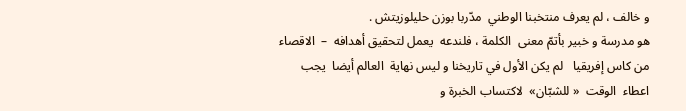و خالف ، لم يعرف منتخبنا الوطني  مدّربا بوزن حليلوزيتش .
هو مدرسة و خبير بأتمّ معنى  الكلمة ، فلندعه  يعمل لتحقيق أهدافه  –  الاقصاء من كاس إفريقيا   لم يكن الأول في تاريخنا و ليس نهاية  العالم أيضا  يجب اعطاء  الوقت  « للشبّان»  لاكتساب الخبرة و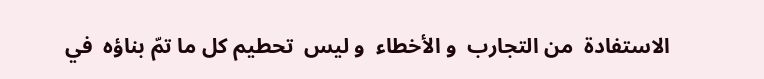الاستفادة  من التجارب  و الأخطاء  و ليس  تحطيم كل ما تمّ بناؤه  في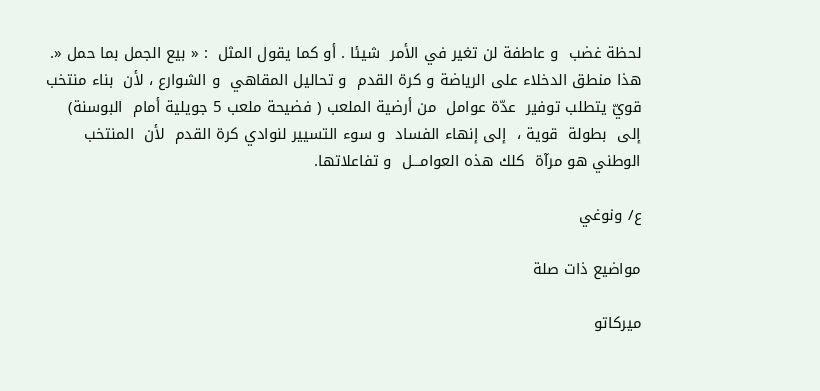لحظة غضب  و عاطفة لن تغير في الأمر  شيئا . أو كما يقول المثل  : « بيع الجمل بما حمل «.
هذا منطق الدخلاء على الرياضة و كرة القدم  و تحاليل المقاهي  و الشوارع ، لأن  بناء منتخب قويّ يتطلب توفير  عدّة عوامل  من أرضية الملعب ( فضيحة ملعب 5 جويلية أمام  البوسنة) إلى  بطولة  قوية ،  إلى إنهاء الفساد  و سوء التسيير لنوادي كرة القدم  لأن  المنتخب الوطني هو مرآة  كلك هذه العوامـــل  و تفاعلاتها.

ع/ ونوغي

مواضيع ذات صلة

ميركاتو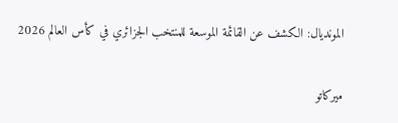المونديال: الكشف عن القائمة الموسعة للمنتخب الجزائري في كأس العالم 2026

ميركاتو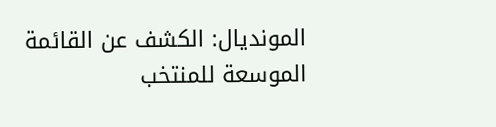المونديال: الكشف عن القائمة الموسعة للمنتخب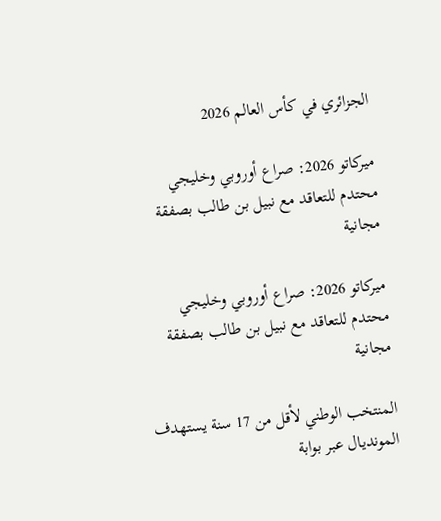الجزائري في كأس العالم 2026

ميركاتو 2026: صراع أوروبي وخليجي محتدم للتعاقد مع نبيل بن طالب بصفقة مجانية

ميركاتو 2026: صراع أوروبي وخليجي محتدم للتعاقد مع نبيل بن طالب بصفقة مجانية

المنتخب الوطني لأقل من 17 سنة يستهدف المونديال عبر بوابة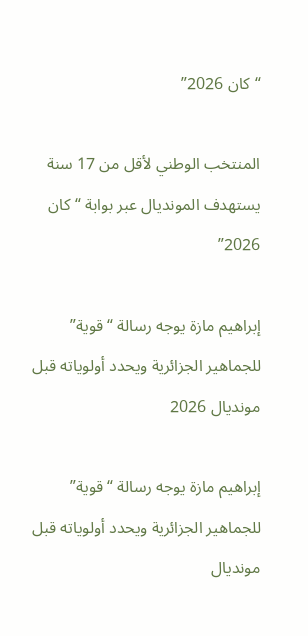“كان 2026”

المنتخب الوطني لأقل من 17 سنة يستهدف المونديال عبر بوابة “كان 2026”

إبراهيم مازة يوجه رسالة “قوية” للجماهير الجزائرية ويحدد أولوياته قبل مونديال 2026

إبراهيم مازة يوجه رسالة “قوية” للجماهير الجزائرية ويحدد أولوياته قبل مونديال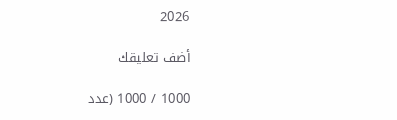2026

أضف تعليقك

1000 / 1000 (عدد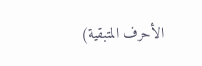الأحرف المتبقية)